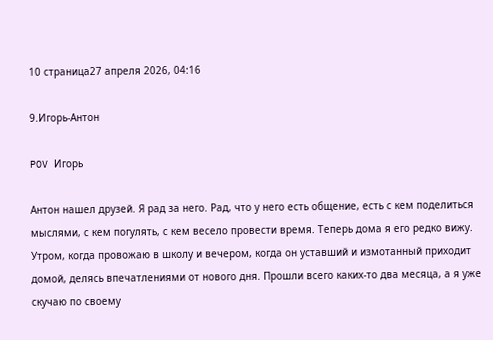10 страница27 апреля 2026, 04:16

9.Игорь-Антон

POV Игорь

Антон нашел друзей. Я рад за него. Рад, что у него есть общение, есть с кем поделиться мыслями, с кем погулять, с кем весело провести время. Теперь дома я его редко вижу. Утром, когда провожаю в школу и вечером, когда он уставший и измотанный приходит домой, делясь впечатлениями от нового дня. Прошли всего каких-то два месяца, а я уже скучаю по своему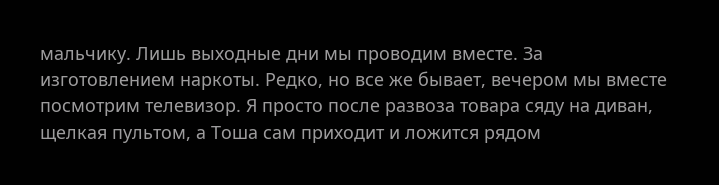мальчику. Лишь выходные дни мы проводим вместе. За изготовлением наркоты. Редко, но все же бывает, вечером мы вместе посмотрим телевизор. Я просто после развоза товара сяду на диван, щелкая пультом, а Тоша сам приходит и ложится рядом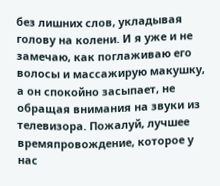без лишних слов, укладывая голову на колени. И я уже и не замечаю, как поглаживаю его волосы и массажирую макушку, а он спокойно засыпает, не обращая внимания на звуки из телевизора. Пожалуй, лучшее времяпровождение, которое у нас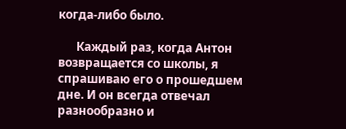когда-либо было.

      Каждый раз, когда Антон возвращается со школы, я спрашиваю его о прошедшем дне. И он всегда отвечал разнообразно и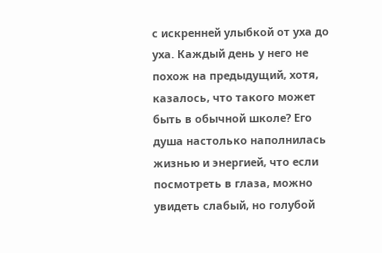с искренней улыбкой от уха до уха. Каждый день у него не похож на предыдущий, хотя, казалось, что такого может быть в обычной школе? Его душа настолько наполнилась жизнью и энергией, что если посмотреть в глаза, можно увидеть слабый, но голубой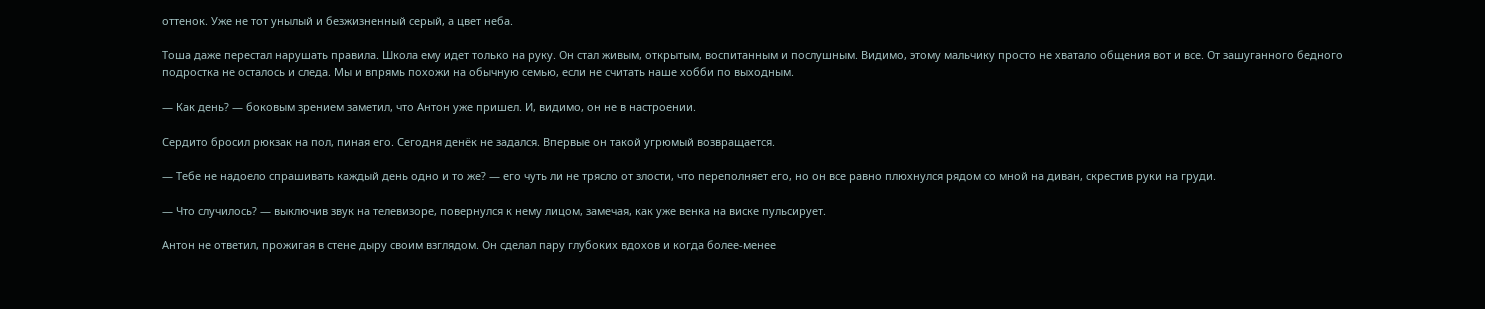оттенок. Уже не тот унылый и безжизненный серый, а цвет неба.

Тоша даже перестал нарушать правила. Школа ему идет только на руку. Он стал живым, открытым, воспитанным и послушным. Видимо, этому мальчику просто не хватало общения вот и все. От зашуганного бедного подростка не осталось и следа. Мы и впрямь похожи на обычную семью, если не считать наше хобби по выходным.

— Как день? — боковым зрением заметил, что Антон уже пришел. И, видимо, он не в настроении.

Сердито бросил рюкзак на пол, пиная его. Сегодня денёк не задался. Впервые он такой угрюмый возвращается.

— Тебе не надоело спрашивать каждый день одно и то же? — его чуть ли не трясло от злости, что переполняет его, но он все равно плюхнулся рядом со мной на диван, скрестив руки на груди.

— Что случилось? — выключив звук на телевизоре, повернулся к нему лицом, замечая, как уже венка на виске пульсирует.

Антон не ответил, прожигая в стене дыру своим взглядом. Он сделал пару глубоких вдохов и когда более-менее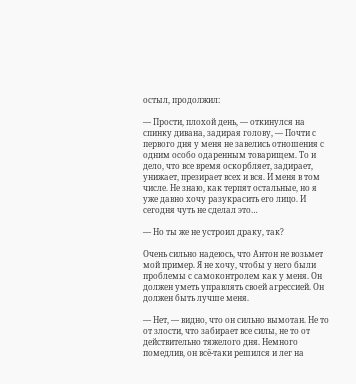остыл, продолжил:

— Прости, плохой день, — откинулся на спинку дивана, задирая голову, — Почти с первого дня у меня не завелись отношения с одним особо одаренным товарищем. То и дело, что все время оскорбляет, задирает, унижает, презирает всех и вся. И меня в том числе. Не знаю, как терпят остальные, но я уже давно хочу разукрасить его лицо. И сегодня чуть не сделал это…

— Но ты же не устроил драку, так?

Очень сильно надеюсь, что Антон не возьмет мой пример. Я не хочу, чтобы у него были проблемы с самоконтролем как у меня. Он должен уметь управлять своей агрессией. Он должен быть лучше меня.

— Нет, — видно, что он сильно вымотан. Не то от злости, что забирает все силы, не то от действительно тяжелого дня. Немного помедлив, он всё-таки решился и лег на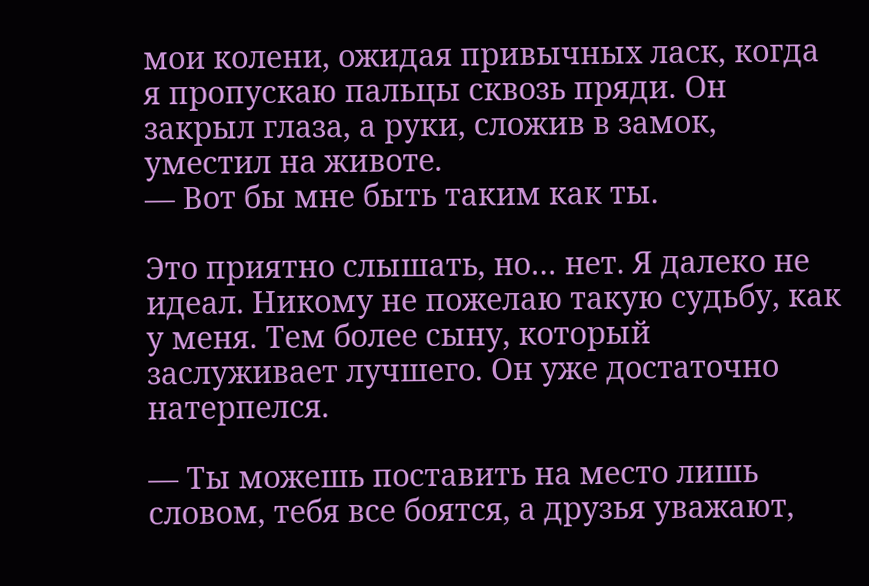мои колени, ожидая привычных ласк, когда я пропускаю пальцы сквозь пряди. Он закрыл глаза, а руки, сложив в замок, уместил на животе.
— Вот бы мне быть таким как ты.

Это приятно слышать, но… нет. Я далеко не идеал. Никому не пожелаю такую судьбу, как у меня. Тем более сыну, который заслуживает лучшего. Он уже достаточно натерпелся.

— Ты можешь поставить на место лишь словом, тебя все боятся, а друзья уважают,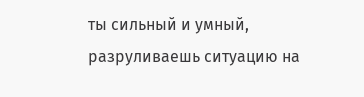ты сильный и умный, разруливаешь ситуацию на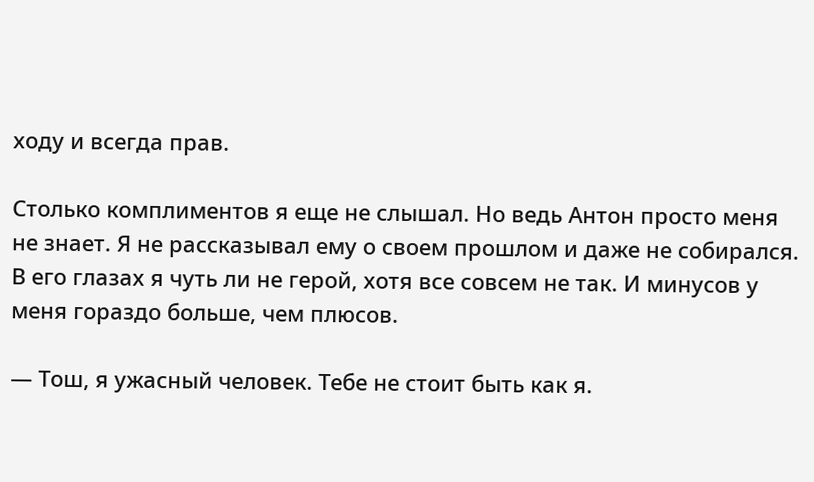ходу и всегда прав.

Столько комплиментов я еще не слышал. Но ведь Антон просто меня не знает. Я не рассказывал ему о своем прошлом и даже не собирался. В его глазах я чуть ли не герой, хотя все совсем не так. И минусов у меня гораздо больше, чем плюсов.

— Тош, я ужасный человек. Тебе не стоит быть как я.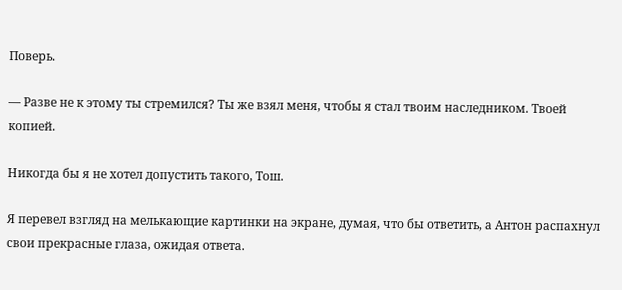Поверь.

— Разве не к этому ты стремился? Ты же взял меня, чтобы я стал твоим наследником. Твоей копией.

Никогда бы я не хотел допустить такого, Тош.

Я перевел взгляд на мелькающие картинки на экране, думая, что бы ответить, а Антон распахнул свои прекрасные глаза, ожидая ответа.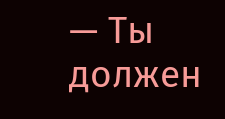— Ты должен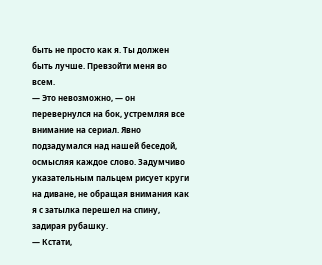быть не просто как я. Ты должен быть лучше. Превзойти меня во всем.
— Это невозможно, — он перевернулся на бок, устремляя все внимание на сериал. Явно подзадумался над нашей беседой, осмысляя каждое слово. Задумчиво указательным пальцем рисует круги на диване, не обращая внимания как я с затылка перешел на спину, задирая рубашку.
— Кстати,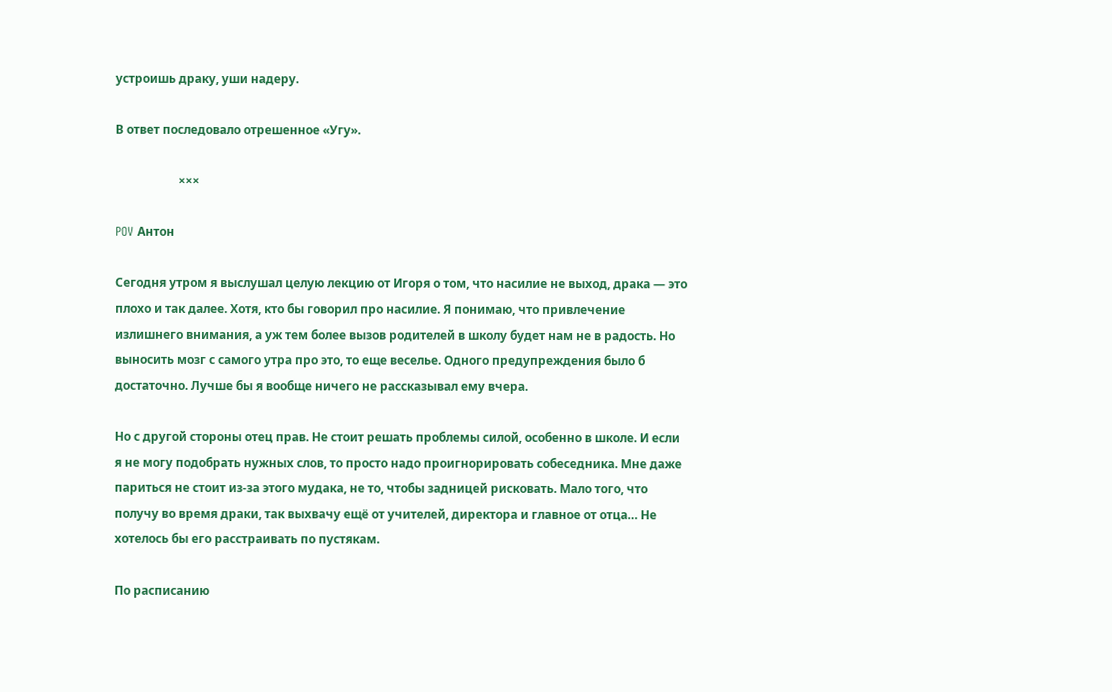устроишь драку, уши надеру.

В ответ последовало отрешенное «Угу».

                     ×××

POV Антон

Сегодня утром я выслушал целую лекцию от Игоря о том, что насилие не выход, драка — это плохо и так далее. Хотя, кто бы говорил про насилие. Я понимаю, что привлечение излишнего внимания, а уж тем более вызов родителей в школу будет нам не в радость. Но выносить мозг с самого утра про это, то еще веселье. Одного предупреждения было б достаточно. Лучше бы я вообще ничего не рассказывал ему вчера.

Но с другой стороны отец прав. Не стоит решать проблемы силой, особенно в школе. И если я не могу подобрать нужных слов, то просто надо проигнорировать собеседника. Мне даже париться не стоит из-за этого мудака, не то, чтобы задницей рисковать. Мало того, что получу во время драки, так выхвачу ещё от учителей, директора и главное от отца… Не хотелось бы его расстраивать по пустякам.

По расписанию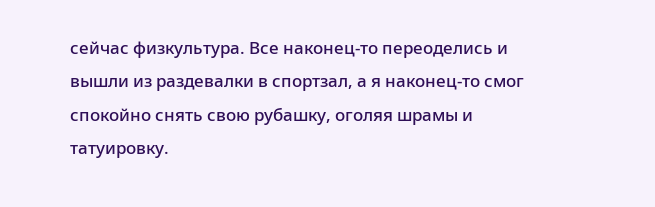сейчас физкультура. Все наконец-то переоделись и вышли из раздевалки в спортзал, а я наконец-то смог спокойно снять свою рубашку, оголяя шрамы и татуировку.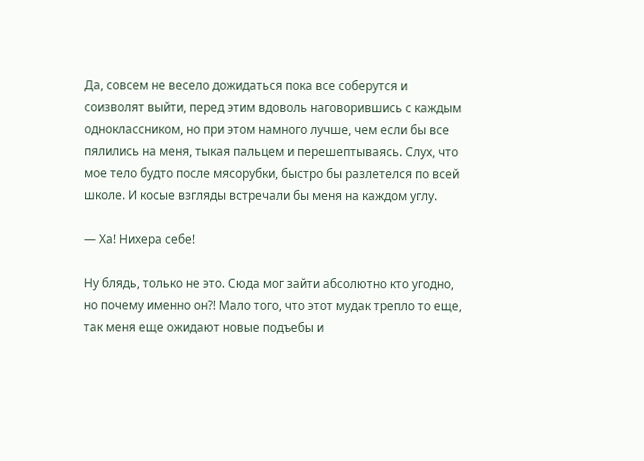Да, совсем не весело дожидаться пока все соберутся и соизволят выйти, перед этим вдоволь наговорившись с каждым одноклассником, но при этом намного лучше, чем если бы все пялились на меня, тыкая пальцем и перешептываясь. Слух, что мое тело будто после мясорубки, быстро бы разлетелся по всей школе. И косые взгляды встречали бы меня на каждом углу.

— Ха! Нихера себе!

Ну блядь, только не это. Сюда мог зайти абсолютно кто угодно, но почему именно он?! Мало того, что этот мудак трепло то еще, так меня еще ожидают новые подъебы и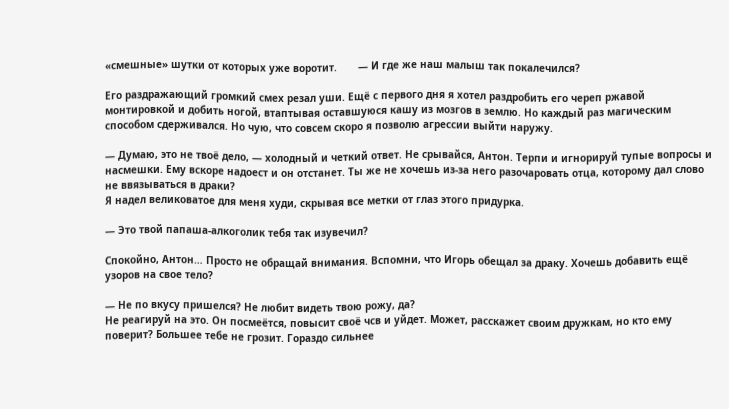«смешные» шутки от которых уже воротит.       — И где же наш малыш так покалечился?

Его раздражающий громкий смех резал уши. Ещё с первого дня я хотел раздробить его череп ржавой монтировкой и добить ногой, втаптывая оставшуюся кашу из мозгов в землю. Но каждый раз магическим способом сдерживался. Но чую, что совсем скоро я позволю агрессии выйти наружу.

— Думаю, это не твоё дело, — холодный и четкий ответ. Не срывайся, Антон. Терпи и игнорируй тупые вопросы и насмешки. Ему вскоре надоест и он отстанет. Ты же не хочешь из-за него разочаровать отца, которому дал слово не ввязываться в драки?
Я надел великоватое для меня худи, скрывая все метки от глаз этого придурка.

— Это твой папаша-алкоголик тебя так изувечил?

Спокойно, Антон… Просто не обращай внимания. Вспомни, что Игорь обещал за драку. Хочешь добавить ещё узоров на свое тело?

— Не по вкусу пришелся? Не любит видеть твою рожу, да?
Не реагируй на это. Он посмеётся, повысит своё чсв и уйдет. Может, расскажет своим дружкам, но кто ему поверит? Большее тебе не грозит. Гораздо сильнее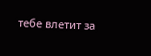тебе влетит за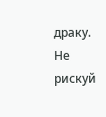драку. Не рискуй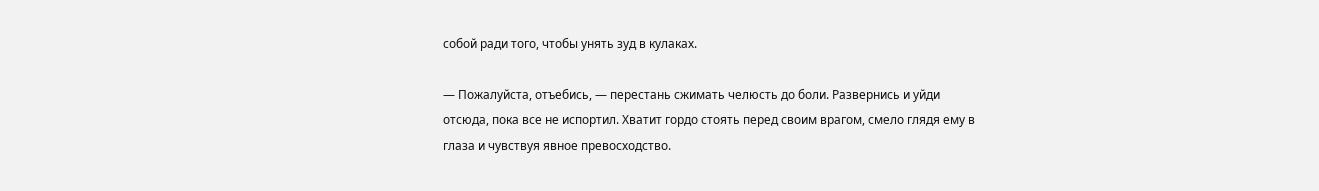собой ради того, чтобы унять зуд в кулаках.

— Пожалуйста, отъебись, — перестань сжимать челюсть до боли. Развернись и уйди отсюда, пока все не испортил. Хватит гордо стоять перед своим врагом, смело глядя ему в глаза и чувствуя явное превосходство.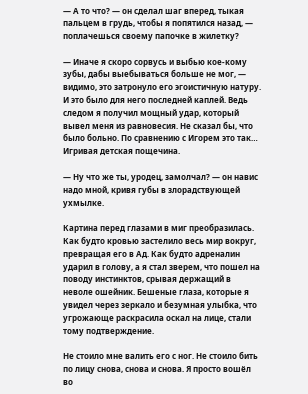— А то что? — он сделал шаг вперед, тыкая пальцем в грудь, чтобы я попятился назад, — поплачешься своему папочке в жилетку?

— Иначе я скоро сорвусь и выбью кое-кому зубы, дабы выебываться больше не мог, — видимо, это затронуло его эгоистичную натуру. И это было для него последней каплей. Ведь следом я получил мощный удар, который вывел меня из равновесия. Не сказал бы, что было больно. По сравнению с Игорем это так… Игривая детская пощечина.

— Ну что же ты, уродец, замолчал? — он навис надо мной, кривя губы в злорадствующей ухмылке.

Картина перед глазами в миг преобразилась. Как будто кровью застелило весь мир вокруг, превращая его в Ад. Как будто адреналин ударил в голову, а я стал зверем, что пошел на поводу инстинктов, срывая держащий в неволе ошейник. Бешеные глаза, которые я увидел через зеркало и безумная улыбка, что угрожающе раскрасила оскал на лице, стали тому подтверждение.

Не стоило мне валить его с ног. Не стоило бить по лицу снова, снова и снова. Я просто вошёл во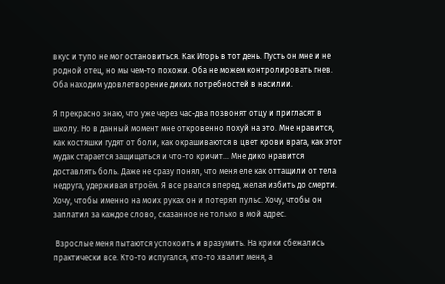вкус и тупо не мог остановиться. Как Игорь в тот день. Пусть он мне и не родной отец, но мы чем-то похожи. Оба не можем контролировать гнев. Оба находим удовлетворение диких потребностей в насилии.

Я прекрасно знаю, что уже через час-два позвонят отцу и пригласят в школу. Но в данный момент мне откровенно похуй на это. Мне нравится, как костяшки гудят от боли, как окрашиваются в цвет крови врага, как этот мудак старается защищаться и что-то кричит… Мне дико нравится доставлять боль. Даже не сразу понял, что меня еле как оттащили от тела недруга, удерживая втроём. Я все рвался вперед, желая избить до смерти. Хочу, чтобы именно на моих руках он и потерял пульс. Хочу, чтобы он заплатил за каждое слово, сказанное не только в мой адрес.

 Взрослые меня пытаются успокоить и вразумить. На крики сбежались практически все. Кто-то испугался, кто-то хвалит меня, а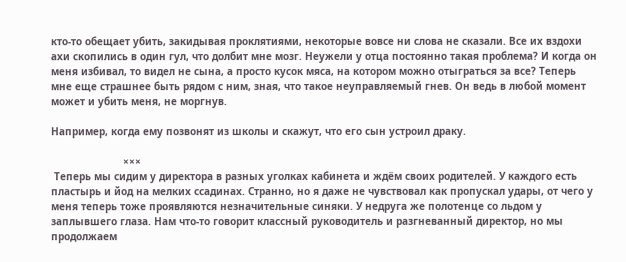кто-то обещает убить, закидывая проклятиями, некоторые вовсе ни слова не сказали. Все их вздохи ахи скопились в один гул, что долбит мне мозг. Неужели у отца постоянно такая проблема? И когда он меня избивал, то видел не сына, а просто кусок мяса, на котором можно отыграться за все? Теперь мне еще страшнее быть рядом с ним, зная, что такое неуправляемый гнев. Он ведь в любой момент может и убить меня, не моргнув.

Например, когда ему позвонят из школы и скажут, что его сын устроил драку.

                        ×××
 Теперь мы сидим у директора в разных уголках кабинета и ждём своих родителей. У каждого есть пластырь и йод на мелких ссадинах. Странно, но я даже не чувствовал как пропускал удары, от чего у меня теперь тоже проявляются незначительные синяки. У недруга же полотенце со льдом у заплывшего глаза. Нам что-то говорит классный руководитель и разгневанный директор, но мы продолжаем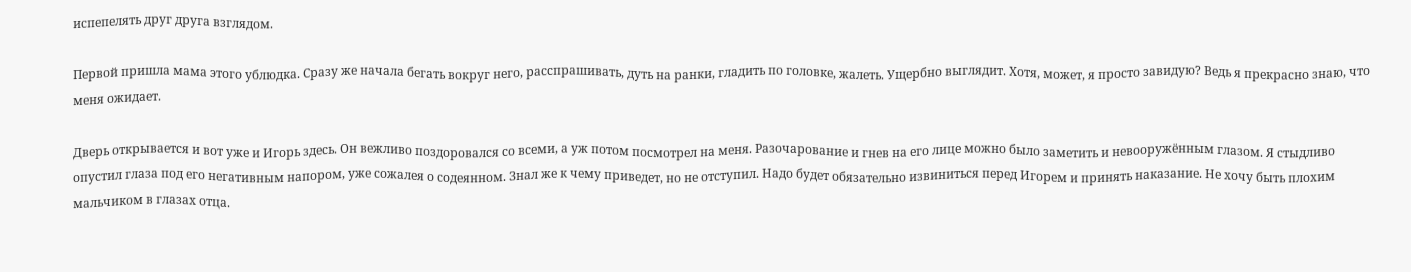испепелять друг друга взглядом.

Первой пришла мама этого ублюдка. Сразу же начала бегать вокруг него, расспрашивать, дуть на ранки, гладить по головке, жалеть. Ущербно выглядит. Хотя, может, я просто завидую? Ведь я прекрасно знаю, что меня ожидает.

Дверь открывается и вот уже и Игорь здесь. Он вежливо поздоровался со всеми, а уж потом посмотрел на меня. Разочарование и гнев на его лице можно было заметить и невооружённым глазом. Я стыдливо опустил глаза под его негативным напором, уже сожалея о содеянном. Знал же к чему приведет, но не отступил. Надо будет обязательно извиниться перед Игорем и принять наказание. Не хочу быть плохим мальчиком в глазах отца.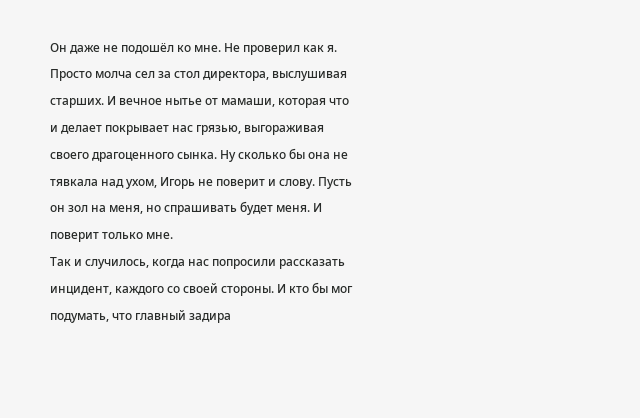Он даже не подошёл ко мне. Не проверил как я. Просто молча сел за стол директора, выслушивая старших. И вечное нытье от мамаши, которая что и делает покрывает нас грязью, выгораживая своего драгоценного сынка. Ну сколько бы она не тявкала над ухом, Игорь не поверит и слову. Пусть он зол на меня, но спрашивать будет меня. И поверит только мне.
Так и случилось, когда нас попросили рассказать инцидент, каждого со своей стороны. И кто бы мог подумать, что главный задира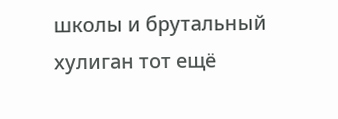школы и брутальный хулиган тот ещё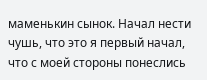маменькин сынок. Начал нести чушь, что это я первый начал, что с моей стороны понеслись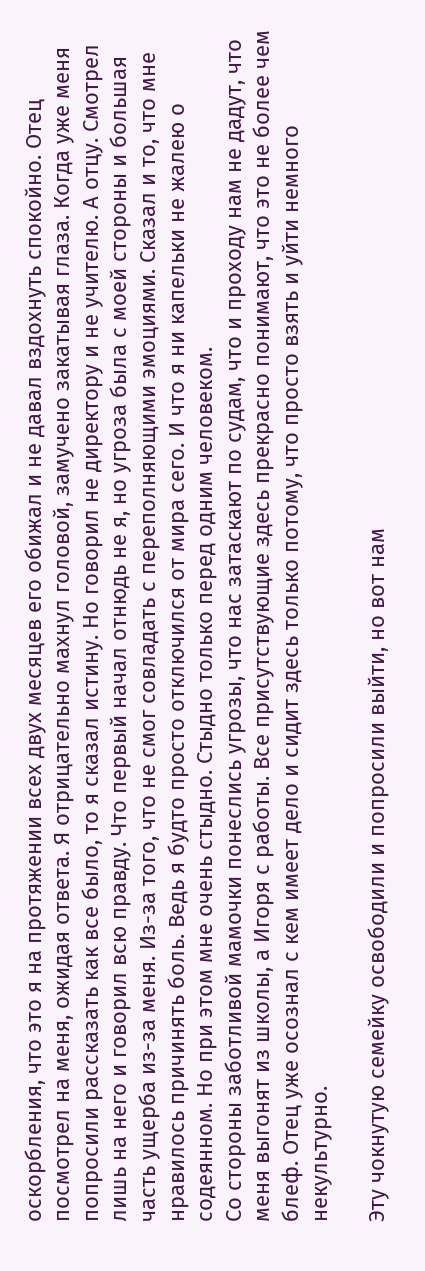оскорбления, что это я на протяжении всех двух месяцев его обижал и не давал вздохнуть спокойно. Отец посмотрел на меня, ожидая ответа. Я отрицательно махнул головой, замучено закатывая глаза. Когда уже меня попросили рассказать как все было, то я сказал истину. Но говорил не директору и не учителю. А отцу. Смотрел лишь на него и говорил всю правду. Что первый начал отнюдь не я, но угроза была с моей стороны и большая часть ущерба из-за меня. Из-за того, что не смог совладать с переполняющими эмоциями. Сказал и то, что мне нравилось причинять боль. Ведь я будто просто отключился от мира сего. И что я ни капельки не жалею о содеянном. Но при этом мне очень стыдно. Стыдно только перед одним человеком.
Со стороны заботливой мамочки понеслись угрозы, что нас затаскают по судам, что и проходу нам не дадут, что меня выгонят из школы, а Игоря с работы. Все присутствующие здесь прекрасно понимают, что это не более чем блеф. Отец уже осознал с кем имеет дело и сидит здесь только потому, что просто взять и уйти немного некультурно.

Эту чокнутую семейку освободили и попросили выйти, но вот нам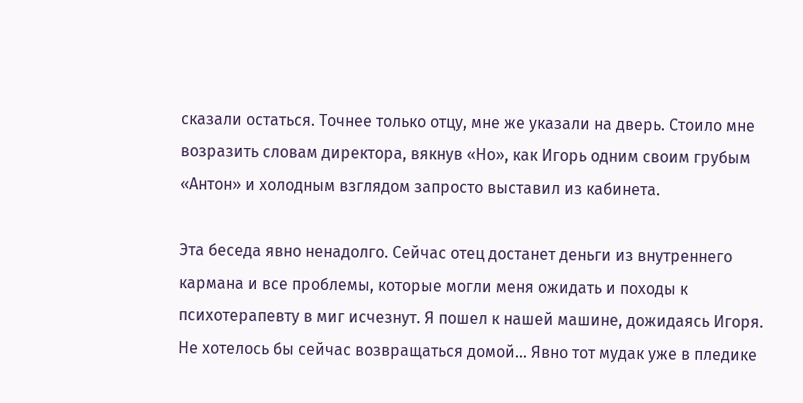сказали остаться. Точнее только отцу, мне же указали на дверь. Стоило мне возразить словам директора, вякнув «Но», как Игорь одним своим грубым «Антон» и холодным взглядом запросто выставил из кабинета.

Эта беседа явно ненадолго. Сейчас отец достанет деньги из внутреннего кармана и все проблемы, которые могли меня ожидать и походы к психотерапевту в миг исчезнут. Я пошел к нашей машине, дожидаясь Игоря. Не хотелось бы сейчас возвращаться домой… Явно тот мудак уже в пледике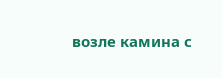возле камина с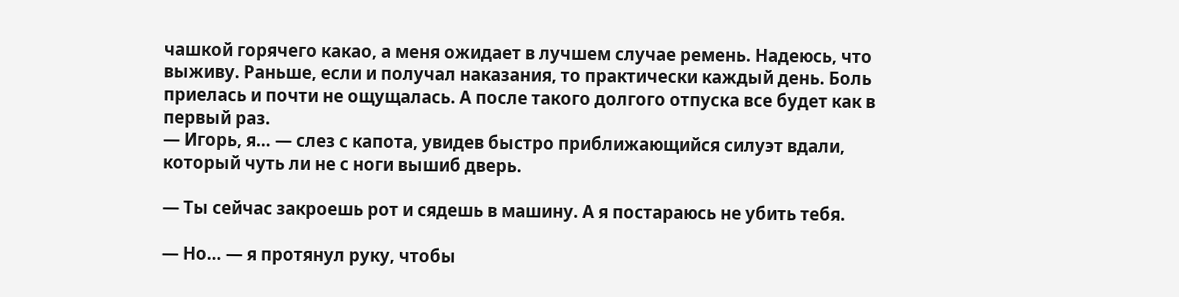чашкой горячего какао, а меня ожидает в лучшем случае ремень. Надеюсь, что выживу. Раньше, если и получал наказания, то практически каждый день. Боль приелась и почти не ощущалась. А после такого долгого отпуска все будет как в первый раз.
— Игорь, я… — слез с капота, увидев быстро приближающийся силуэт вдали, который чуть ли не с ноги вышиб дверь.

— Ты сейчас закроешь рот и сядешь в машину. А я постараюсь не убить тебя.

— Но… — я протянул руку, чтобы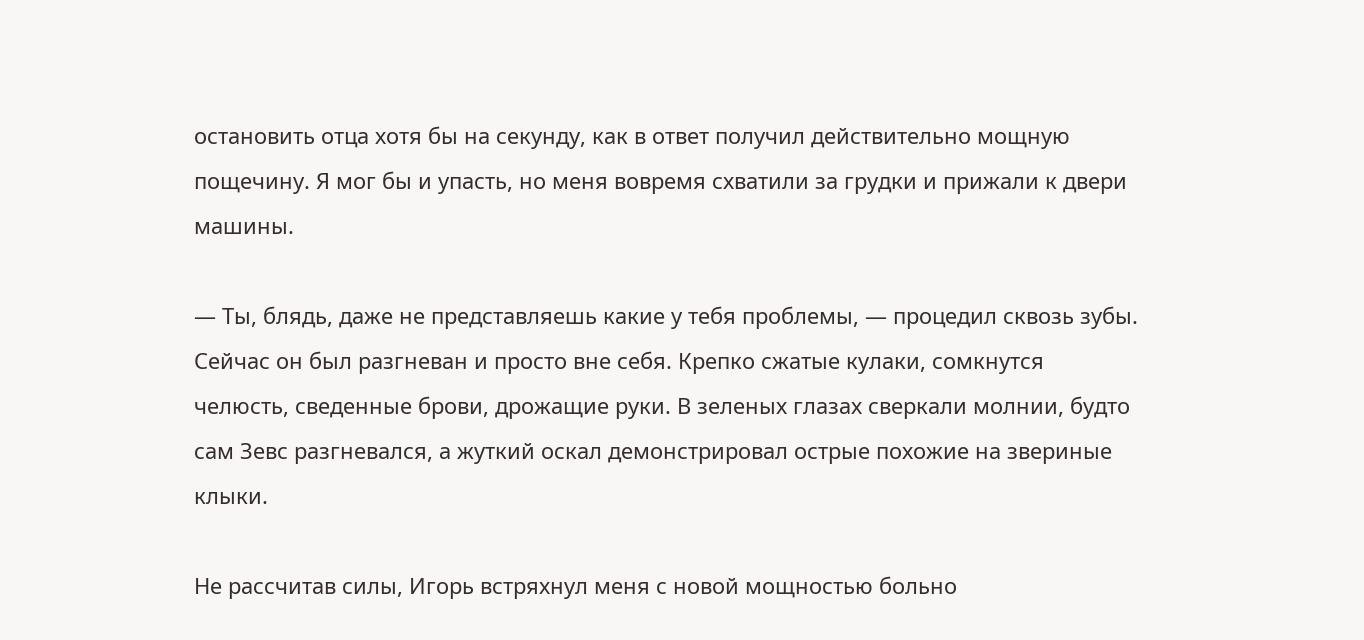остановить отца хотя бы на секунду, как в ответ получил действительно мощную пощечину. Я мог бы и упасть, но меня вовремя схватили за грудки и прижали к двери машины.

— Ты, блядь, даже не представляешь какие у тебя проблемы, — процедил сквозь зубы. Сейчас он был разгневан и просто вне себя. Крепко сжатые кулаки, сомкнутся челюсть, сведенные брови, дрожащие руки. В зеленых глазах сверкали молнии, будто сам Зевс разгневался, а жуткий оскал демонстрировал острые похожие на звериные клыки.

Не рассчитав силы, Игорь встряхнул меня с новой мощностью больно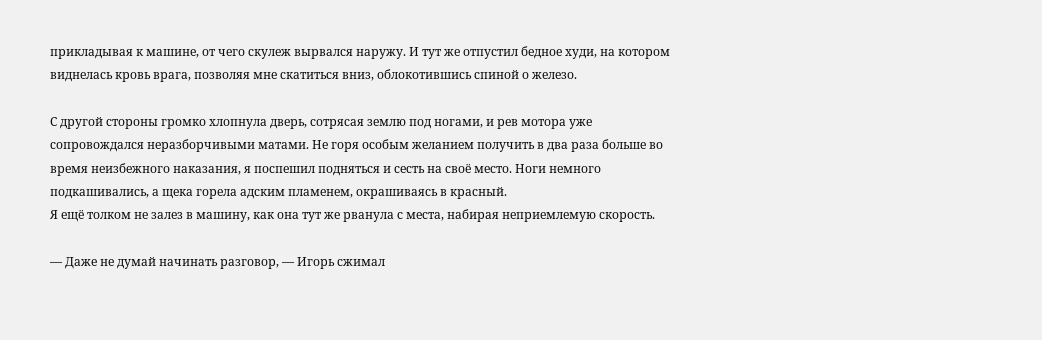прикладывая к машине, от чего скулеж вырвался наружу. И тут же отпустил бедное худи, на котором виднелась кровь врага, позволяя мне скатиться вниз, облокотившись спиной о железо.

С другой стороны громко хлопнула дверь, сотрясая землю под ногами, и рев мотора уже сопровождался неразборчивыми матами. Не горя особым желанием получить в два раза больше во время неизбежного наказания, я поспешил подняться и сесть на своё место. Ноги немного подкашивались, а щека горела адским пламенем, окрашиваясь в красный.
Я ещё толком не залез в машину, как она тут же рванула с места, набирая неприемлемую скорость.

— Даже не думай начинать разговор, — Игорь сжимал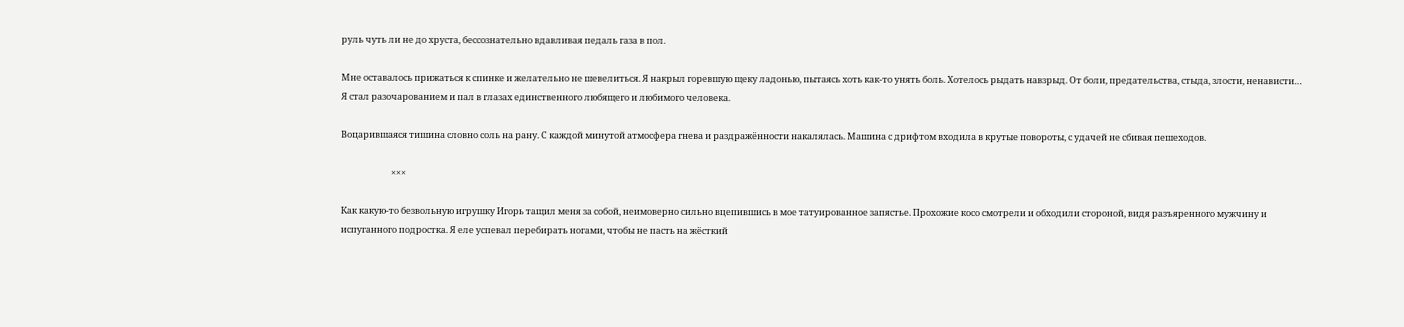руль чуть ли не до хруста, бессознательно вдавливая педаль газа в пол.

Мне оставалось прижаться к спинке и желательно не шевелиться. Я накрыл горевшую щеку ладонью, пытаясь хоть как-то унять боль. Хотелось рыдать навзрыд. От боли, предательства, стыда, злости, ненависти… Я стал разочарованием и пал в глазах единственного любящего и любимого человека.

Воцарившаяся тишина словно соль на рану. С каждой минутой атмосфера гнева и раздражённости накалялась. Машина с дрифтом входила в крутые повороты, с удачей не сбивая пешеходов.

                         ×××

Как какую-то безвольную игрушку Игорь тащил меня за собой, неимоверно сильно вцепившись в мое татуированное запястье. Прохожие косо смотрели и обходили стороной, видя разъяренного мужчину и испуганного подростка. Я еле успевал перебирать ногами, чтобы не пасть на жёсткий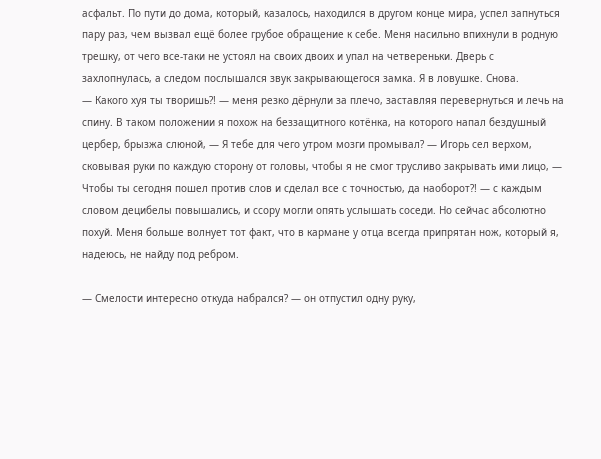асфальт. По пути до дома, который, казалось, находился в другом конце мира, успел запнуться пару раз, чем вызвал ещё более грубое обращение к себе. Меня насильно впихнули в родную трешку, от чего все-таки не устоял на своих двоих и упал на четвереньки. Дверь с захлопнулась, а следом послышался звук закрывающегося замка. Я в ловушке. Снова.
— Какого хуя ты творишь?! — меня резко дёрнули за плечо, заставляя перевернуться и лечь на спину. В таком положении я похож на беззащитного котёнка, на которого напал бездушный цербер, брызжа слюной, — Я тебе для чего утром мозги промывал? — Игорь сел верхом, сковывая руки по каждую сторону от головы, чтобы я не смог трусливо закрывать ими лицо, — Чтобы ты сегодня пошел против слов и сделал все с точностью, да наоборот?! — с каждым словом децибелы повышались, и ссору могли опять услышать соседи. Но сейчас абсолютно похуй. Меня больше волнует тот факт, что в кармане у отца всегда припрятан нож, который я, надеюсь, не найду под ребром.

— Смелости интересно откуда набрался? — он отпустил одну руку,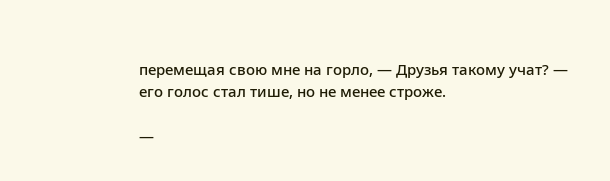перемещая свою мне на горло, — Друзья такому учат? — его голос стал тише, но не менее строже.

—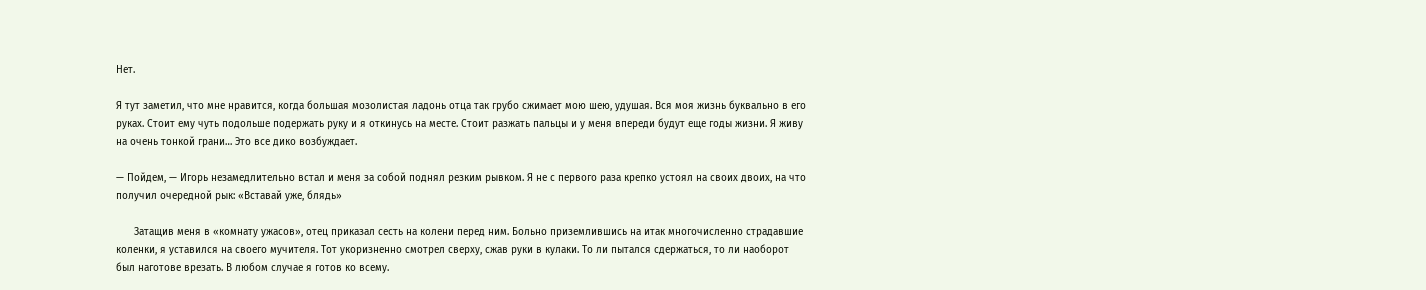Нет.

Я тут заметил, что мне нравится, когда большая мозолистая ладонь отца так грубо сжимает мою шею, удушая. Вся моя жизнь буквально в его руках. Стоит ему чуть подольше подержать руку и я откинусь на месте. Стоит разжать пальцы и у меня впереди будут еще годы жизни. Я живу на очень тонкой грани… Это все дико возбуждает.

— Пойдем, — Игорь незамедлительно встал и меня за собой поднял резким рывком. Я не с первого раза крепко устоял на своих двоих, на что получил очередной рык: «Вставай уже, блядь»

      Затащив меня в «комнату ужасов», отец приказал сесть на колени перед ним. Больно приземлившись на итак многочисленно страдавшие коленки, я уставился на своего мучителя. Тот укоризненно смотрел сверху, сжав руки в кулаки. То ли пытался сдержаться, то ли наоборот был наготове врезать. В любом случае я готов ко всему.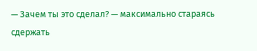— Зачем ты это сделал? — максимально стараясь сдержать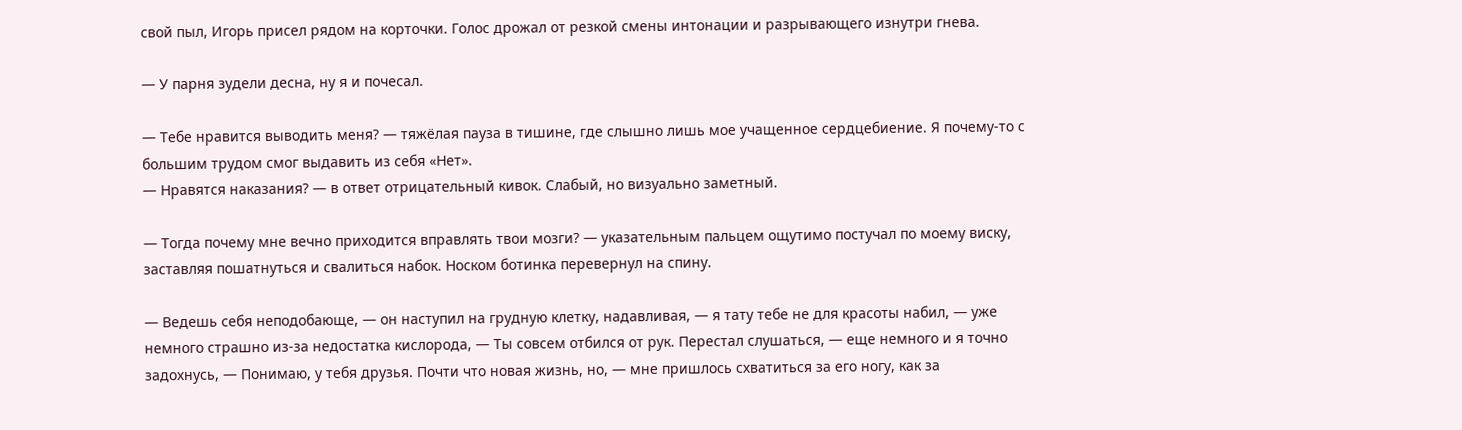свой пыл, Игорь присел рядом на корточки. Голос дрожал от резкой смены интонации и разрывающего изнутри гнева.

— У парня зудели десна, ну я и почесал.

— Тебе нравится выводить меня? — тяжёлая пауза в тишине, где слышно лишь мое учащенное сердцебиение. Я почему-то с большим трудом смог выдавить из себя «Нет».
— Нравятся наказания? — в ответ отрицательный кивок. Слабый, но визуально заметный.

— Тогда почему мне вечно приходится вправлять твои мозги? — указательным пальцем ощутимо постучал по моему виску, заставляя пошатнуться и свалиться набок. Носком ботинка перевернул на спину.

— Ведешь себя неподобающе, — он наступил на грудную клетку, надавливая, — я тату тебе не для красоты набил, — уже немного страшно из-за недостатка кислорода, — Ты совсем отбился от рук. Перестал слушаться, — еще немного и я точно задохнусь, — Понимаю, у тебя друзья. Почти что новая жизнь, но, — мне пришлось схватиться за его ногу, как за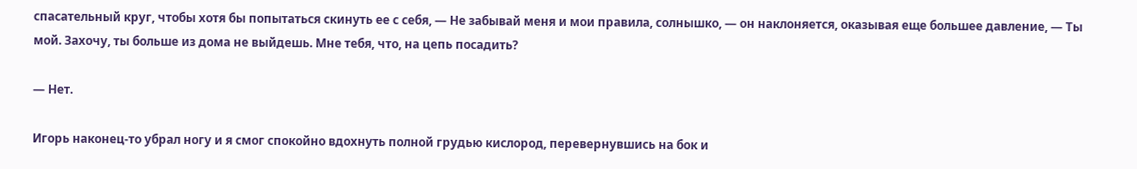спасательный круг, чтобы хотя бы попытаться скинуть ее с себя, — Не забывай меня и мои правила, солнышко, — он наклоняется, оказывая еще большее давление, — Ты мой. Захочу, ты больше из дома не выйдешь. Мне тебя, что, на цепь посадить?

— Нет.

Игорь наконец-то убрал ногу и я смог спокойно вдохнуть полной грудью кислород, перевернувшись на бок и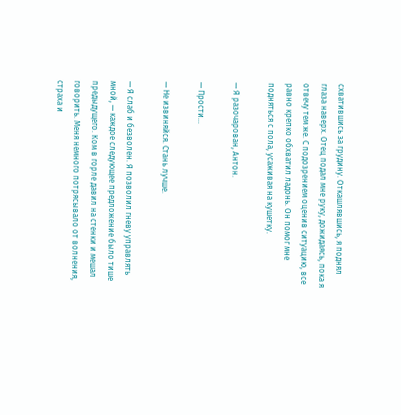схватившись за грудину. Откашлявшись, я поднял глаза наверх. Отец подал мне руку, дожидаясь, пока я отвечу тем же. С подозрением оценив ситуацию, все равно крепко обхватил ладонь. Он помог мне подняться с пола, усаживая на кушетку.

— Я разочарован, Антон.

— Прости…

— Не извиняйся. Стань лучше.

— Я слаб и безволен. Я позволил гневу управлять мной, — каждое следующее предложение было тише предыдущего. Ком в горле давил на стенки и мешал говорить. Меня немного потрясывало от волнения, страха и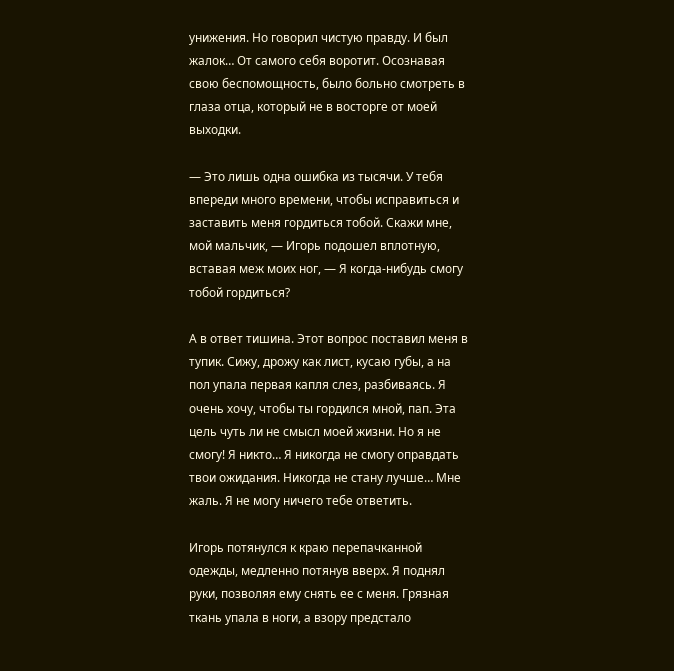унижения. Но говорил чистую правду. И был жалок… От самого себя воротит. Осознавая свою беспомощность, было больно смотреть в глаза отца, который не в восторге от моей выходки.

— Это лишь одна ошибка из тысячи. У тебя впереди много времени, чтобы исправиться и заставить меня гордиться тобой. Скажи мне, мой мальчик, — Игорь подошел вплотную, вставая меж моих ног, — Я когда-нибудь смогу тобой гордиться?

А в ответ тишина. Этот вопрос поставил меня в тупик. Сижу, дрожу как лист, кусаю губы, а на пол упала первая капля слез, разбиваясь. Я очень хочу, чтобы ты гордился мной, пап. Эта цель чуть ли не смысл моей жизни. Но я не смогу! Я никто… Я никогда не смогу оправдать твои ожидания. Никогда не стану лучше… Мне жаль. Я не могу ничего тебе ответить.

Игорь потянулся к краю перепачканной одежды, медленно потянув вверх. Я поднял руки, позволяя ему снять ее с меня. Грязная ткань упала в ноги, а взору предстало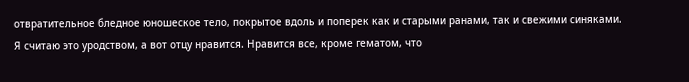отвратительное бледное юношеское тело, покрытое вдоль и поперек как и старыми ранами, так и свежими синяками. Я считаю это уродством, а вот отцу нравится. Нравится все, кроме гематом, что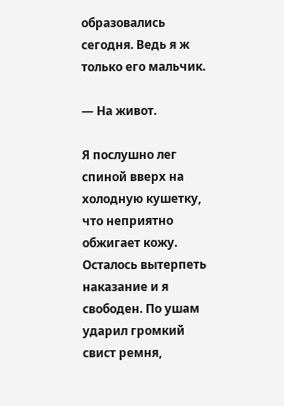образовались сегодня. Ведь я ж только его мальчик.

— На живот.

Я послушно лег спиной вверх на холодную кушетку, что неприятно обжигает кожу. Осталось вытерпеть наказание и я свободен. По ушам ударил громкий свист ремня,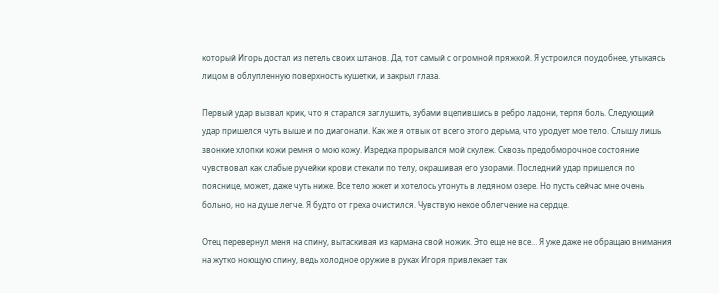который Игорь достал из петель своих штанов. Да, тот самый с огромной пряжкой. Я устроился поудобнее, утыкаясь лицом в облупленную поверхность кушетки, и закрыл глаза.

Первый удар вызвал крик, что я старался заглушить, зубами вцепившись в ребро ладони, терпя боль. Следующий удар пришелся чуть выше и по диагонали. Как же я отвык от всего этого дерьма, что уродует мое тело. Слышу лишь звонкие хлопки кожи ремня о мою кожу. Изредка прорывался мой скулеж. Сквозь предобморочное состояние чувствовал как слабые ручейки крови стекали по телу, окрашивая его узорами. Последний удар пришелся по пояснице, может, даже чуть ниже. Все тело жжет и хотелось утонуть в ледяном озере. Но пусть сейчас мне очень больно, но на душе легче. Я будто от греха очистился. Чувствую некое облегчение на сердце.

Отец перевернул меня на спину, вытаскивая из кармана свой ножик. Это еще не все… Я уже даже не обращаю внимания на жутко ноющую спину, ведь холодное оружие в руках Игоря привлекает так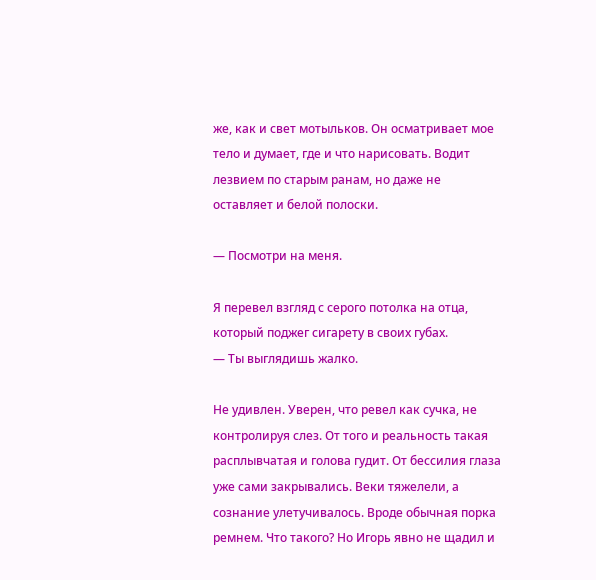же, как и свет мотыльков. Он осматривает мое тело и думает, где и что нарисовать. Водит лезвием по старым ранам, но даже не оставляет и белой полоски.

— Посмотри на меня.

Я перевел взгляд с серого потолка на отца, который поджег сигарету в своих губах.
— Ты выглядишь жалко.

Не удивлен. Уверен, что ревел как сучка, не контролируя слез. От того и реальность такая расплывчатая и голова гудит. От бессилия глаза уже сами закрывались. Веки тяжелели, а сознание улетучивалось. Вроде обычная порка ремнем. Что такого? Но Игорь явно не щадил и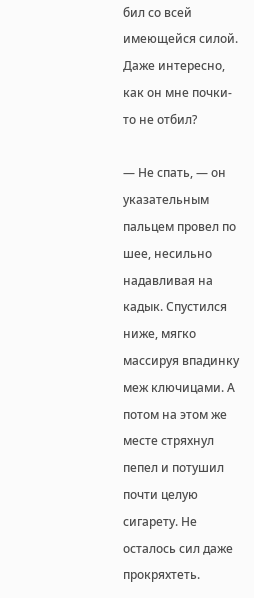бил со всей имеющейся силой. Даже интересно, как он мне почки-то не отбил?

— Не спать, — он указательным пальцем провел по шее, несильно надавливая на кадык. Спустился ниже, мягко массируя впадинку меж ключицами. А потом на этом же месте стряхнул пепел и потушил почти целую сигарету. Не осталось сил даже прокряхтеть.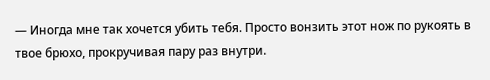— Иногда мне так хочется убить тебя. Просто вонзить этот нож по рукоять в твое брюхо, прокручивая пару раз внутри.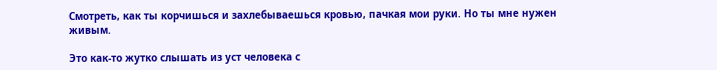Смотреть, как ты корчишься и захлебываешься кровью, пачкая мои руки. Но ты мне нужен живым.

Это как-то жутко слышать из уст человека с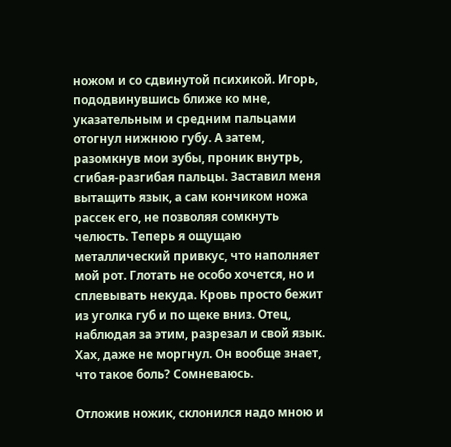ножом и со сдвинутой психикой. Игорь, пододвинувшись ближе ко мне, указательным и средним пальцами отогнул нижнюю губу. А затем, разомкнув мои зубы, проник внутрь, сгибая-разгибая пальцы. Заставил меня вытащить язык, а сам кончиком ножа рассек его, не позволяя сомкнуть челюсть. Теперь я ощущаю металлический привкус, что наполняет мой рот. Глотать не особо хочется, но и сплевывать некуда. Кровь просто бежит из уголка губ и по щеке вниз. Отец, наблюдая за этим, разрезал и свой язык. Хах, даже не моргнул. Он вообще знает, что такое боль? Сомневаюсь.

Отложив ножик, склонился надо мною и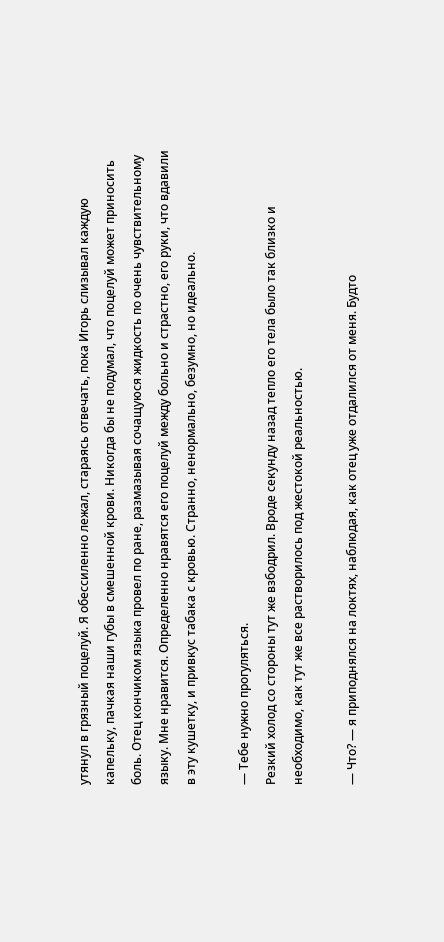утянул в грязный поцелуй. Я обессиленно лежал, стараясь отвечать, пока Игорь слизывал каждую капельку, пачкая наши губы в смешенной крови. Никогда бы не подумал, что поцелуй может приносить боль. Отец кончиком языка провел по ране, размазывая сочащуюся жидкость по очень чувствительному языку. Мне нравится. Определенно нравятся его поцелуй между больно и страстно, его руки, что вдавили в эту кушетку, и привкус табака с кровью. Странно, ненормально, безумно, но идеально.

— Тебе нужно прогуляться.
Резкий холод со стороны тут же взбодрил. Вроде секунду назад тепло его тела было так близко и необходимо, как тут же все растворилось под жестокой реальностью.

— Что? — я приподнялся на локтях, наблюдая, как отец уже отдалился от меня. Будто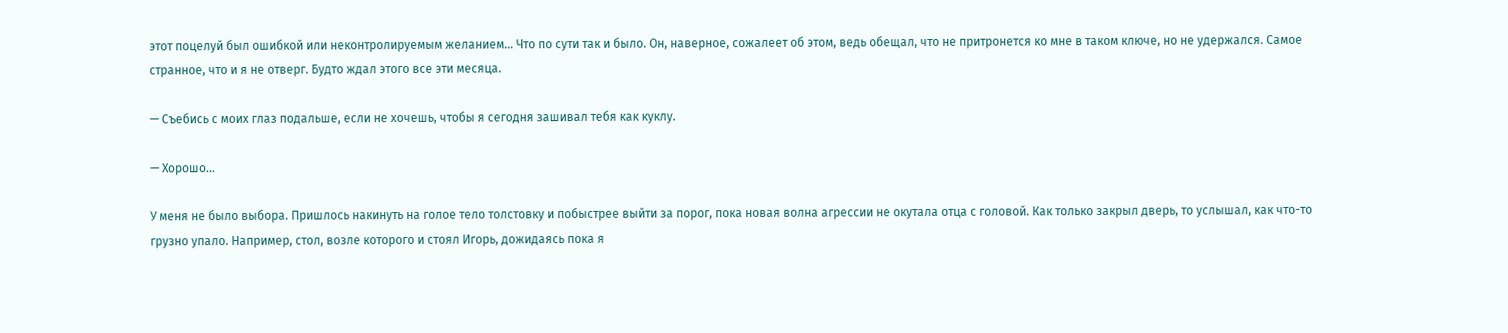этот поцелуй был ошибкой или неконтролируемым желанием… Что по сути так и было. Он, наверное, сожалеет об этом, ведь обещал, что не притронется ко мне в таком ключе, но не удержался. Самое странное, что и я не отверг. Будто ждал этого все эти месяца.

— Съебись с моих глаз подальше, если не хочешь, чтобы я сегодня зашивал тебя как куклу.

— Хорошо…

У меня не было выбора. Пришлось накинуть на голое тело толстовку и побыстрее выйти за порог, пока новая волна агрессии не окутала отца с головой. Как только закрыл дверь, то услышал, как что-то грузно упало. Например, стол, возле которого и стоял Игорь, дожидаясь пока я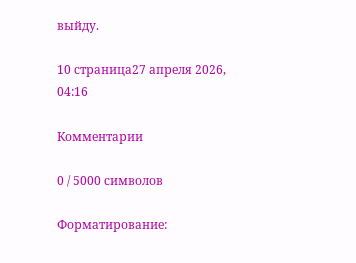выйду.

10 страница27 апреля 2026, 04:16

Комментарии

0 / 5000 символов

Форматирование: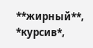**жирный**, *курсив*,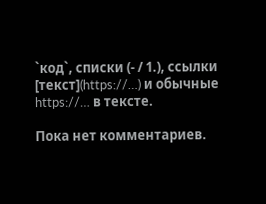`код`, списки (- / 1.), ссылки [текст](https://…) и обычные https://… в тексте.

Пока нет комментариев.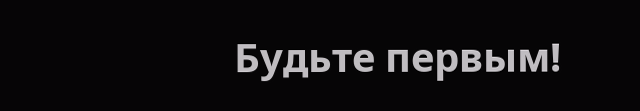Будьте первым!